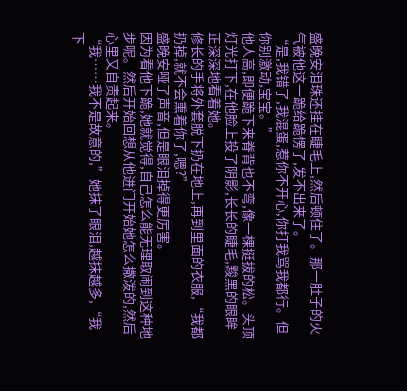盛晚安泪珠还挂在睫毛上,然后顿住了。那一肚子的火气被他这一跪给跪愣了,发不出来了。
“是,我错了,我混蛋,惹你不开心,你打我骂我都行。但你别激动,宝宝。”
他人高,即便跪下来脊背也不弯,像一棵挺拔的松。头顶灯光打下,在他脸上投了阴影,长长的睫毛,黢黑的眼眸正深深地看着她。
修长的手将外套脱下扔在地上,再到里面的衣服,“我都扔掉,就不会熏着你了,嗯?”
盛晚安哑了声音,但是眼泪掉得更厉害。
因为看他下跪,她就觉得,自己怎么能无理取闹到这种地步呢。然后开始回想从他进门开始她怎么撒泼的,然后心里又自责起来。
“我……我不是故意的,”她抹了眼泪,越抹越多,“我下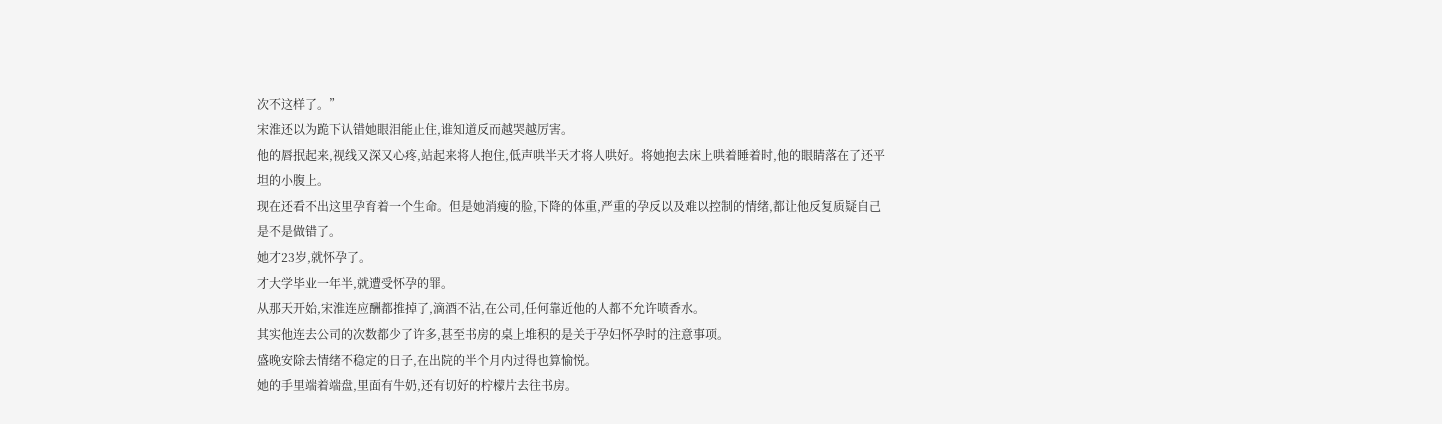次不这样了。”
宋淮还以为跪下认错她眼泪能止住,谁知道反而越哭越厉害。
他的唇抿起来,视线又深又心疼,站起来将人抱住,低声哄半天才将人哄好。将她抱去床上哄着睡着时,他的眼睛落在了还平坦的小腹上。
现在还看不出这里孕育着一个生命。但是她消瘦的脸,下降的体重,严重的孕反以及难以控制的情绪,都让他反复质疑自己是不是做错了。
她才23岁,就怀孕了。
才大学毕业一年半,就遭受怀孕的罪。
从那天开始,宋淮连应酬都推掉了,滴酒不沾,在公司,任何靠近他的人都不允许喷香水。
其实他连去公司的次数都少了许多,甚至书房的桌上堆积的是关于孕妇怀孕时的注意事项。
盛晚安除去情绪不稳定的日子,在出院的半个月内过得也算愉悦。
她的手里端着端盘,里面有牛奶,还有切好的柠檬片去往书房。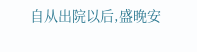自从出院以后,盛晚安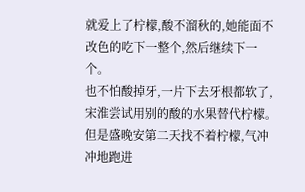就爱上了柠檬,酸不溜秋的,她能面不改色的吃下一整个,然后继续下一个。
也不怕酸掉牙,一片下去牙根都软了,宋淮尝试用别的酸的水果替代柠檬。但是盛晚安第二天找不着柠檬,气冲冲地跑进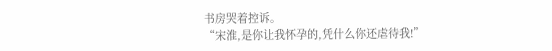书房哭着控诉。
“宋淮,是你让我怀孕的,凭什么你还虐待我!”